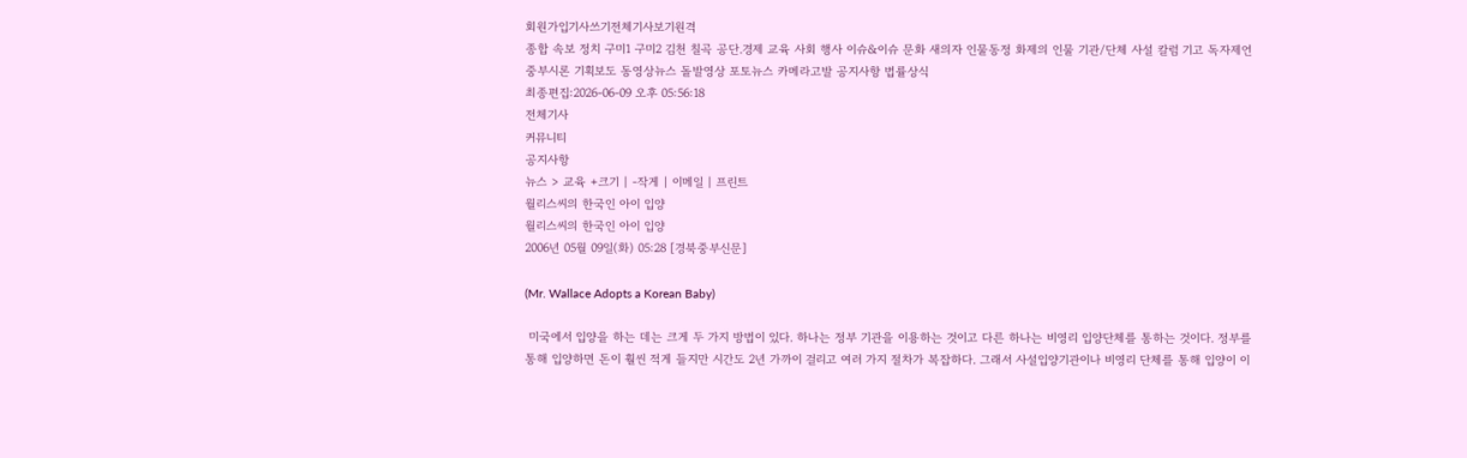회원가입기사쓰기전체기사보기원격
종합 속보 정치 구미1 구미2 김천 칠곡 공단.경제 교육 사회 행사 이슈&이슈 문화 새의자 인물동정 화제의 인물 기관/단체 사설 칼럼 기고 독자제언 중부시론 기획보도 동영상뉴스 돌발영상 포토뉴스 카메라고발 공지사항 법률상식
최종편집:2026-06-09 오후 05:56:18
전체기사
커뮤니티
공지사항
뉴스 > 교육 +크기 | -작게 | 이메일 | 프린트
월리스씨의 한국인 아이 입양
월리스씨의 한국인 아이 입양
2006년 05월 09일(화) 05:28 [경북중부신문]

(Mr. Wallace Adopts a Korean Baby)

 미국에서 입양을 하는 데는 크게 두 가지 방법이 있다. 하나는 정부 기관을 이용하는 것이고 다른 하나는 비영리 입양단체를 통하는 것이다. 정부를 통해 입양하면 돈이 훨씬 적게 들지만 시간도 2년 가까이 걸리고 여러 가지 절차가 복잡하다. 그래서 사설입양기관이나 비영리 단체를 통해 입양이 이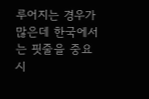루어지는 경우가 많은데 한국에서는 핏줄을 중요시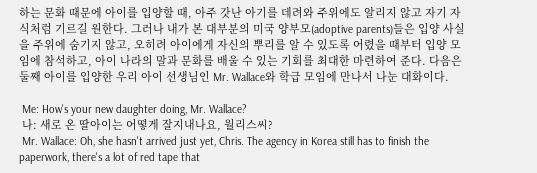하는 문화 때문에 아이를 입양할 때, 아주 갓난 아기를 데려와 주위에도 알리지 않고 자기 자식처럼 기르길 원한다. 그러나 내가 본 대부분의 미국 양부모(adoptive parents)들은 입양 사실을 주위에 숨기지 않고, 오히려 아이에게 자신의 뿌리를 알 수 있도록 어렸을 때부터 입양 모임에 참석하고, 아이 나라의 말과 문화를 배울 수 있는 기회를 최대한 마련하여 준다. 다음은 둘째 아이를 입양한 우리 아이 선생님인 Mr. Wallace와 학급 모임에 만나서 나눈 대화이다.

 Me: How's your new daughter doing, Mr. Wallace?
 나: 새로 온 딸아이는 어떻게 잘지내나요, 월리스씨?
 Mr. Wallace: Oh, she hasn't arrived just yet, Chris. The agency in Korea still has to finish the paperwork, there's a lot of red tape that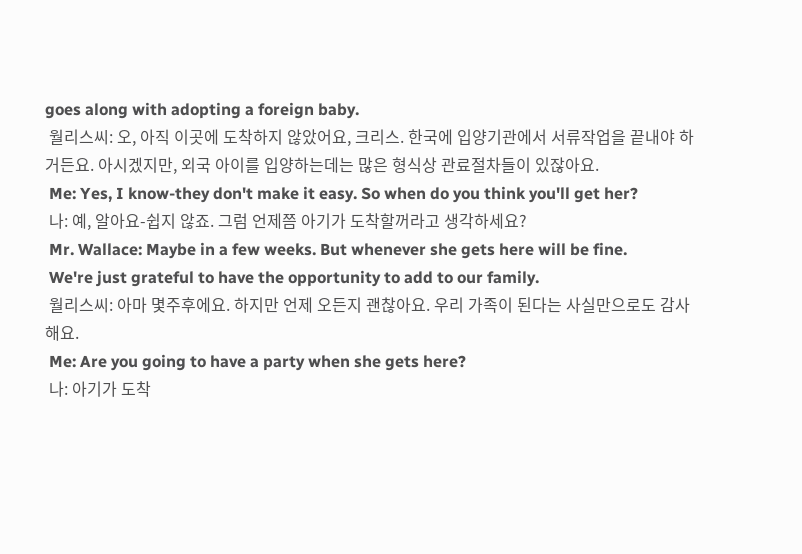goes along with adopting a foreign baby.
 월리스씨: 오, 아직 이곳에 도착하지 않았어요, 크리스. 한국에 입양기관에서 서류작업을 끝내야 하거든요. 아시겠지만, 외국 아이를 입양하는데는 많은 형식상 관료절차들이 있잖아요.
 Me: Yes, I know-they don't make it easy. So when do you think you'll get her?
 나: 예, 알아요-쉽지 않죠. 그럼 언제쯤 아기가 도착할꺼라고 생각하세요?
 Mr. Wallace: Maybe in a few weeks. But whenever she gets here will be fine.
 We're just grateful to have the opportunity to add to our family.
 월리스씨: 아마 몇주후에요. 하지만 언제 오든지 괜찮아요. 우리 가족이 된다는 사실만으로도 감사해요.
 Me: Are you going to have a party when she gets here?
 나: 아기가 도착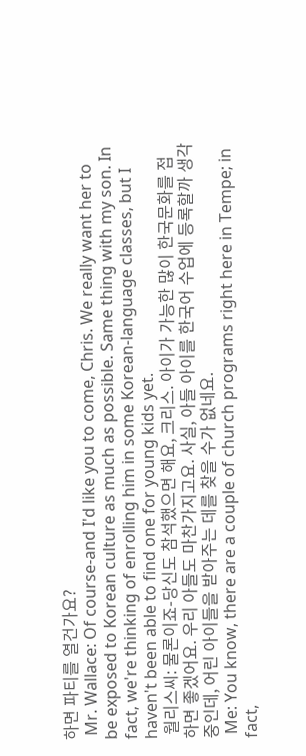하면 파티를 열건가요?
 Mr. Wallace: Of course-and I'd like you to come, Chris. We really want her to be exposed to Korean culture as much as possible. Same thing with my son. In fact, we're thinking of enrolling him in some Korean-language classes, but I haven't been able to find one for young kids yet.
 월리스씨: 물론이죠-당신도 참석했으면 해요, 크리스. 아이가 가능한 많이 한국문화를 접하면 좋겠어요. 우리 아들도 마찬가지고요. 사실, 아들 아이를 한국어 수업에 등록할까 생각중인데, 어린 아이들을 받아주는 데를 찾을 수가 없네요.
 Me: You know, there are a couple of church programs right here in Tempe; in fact,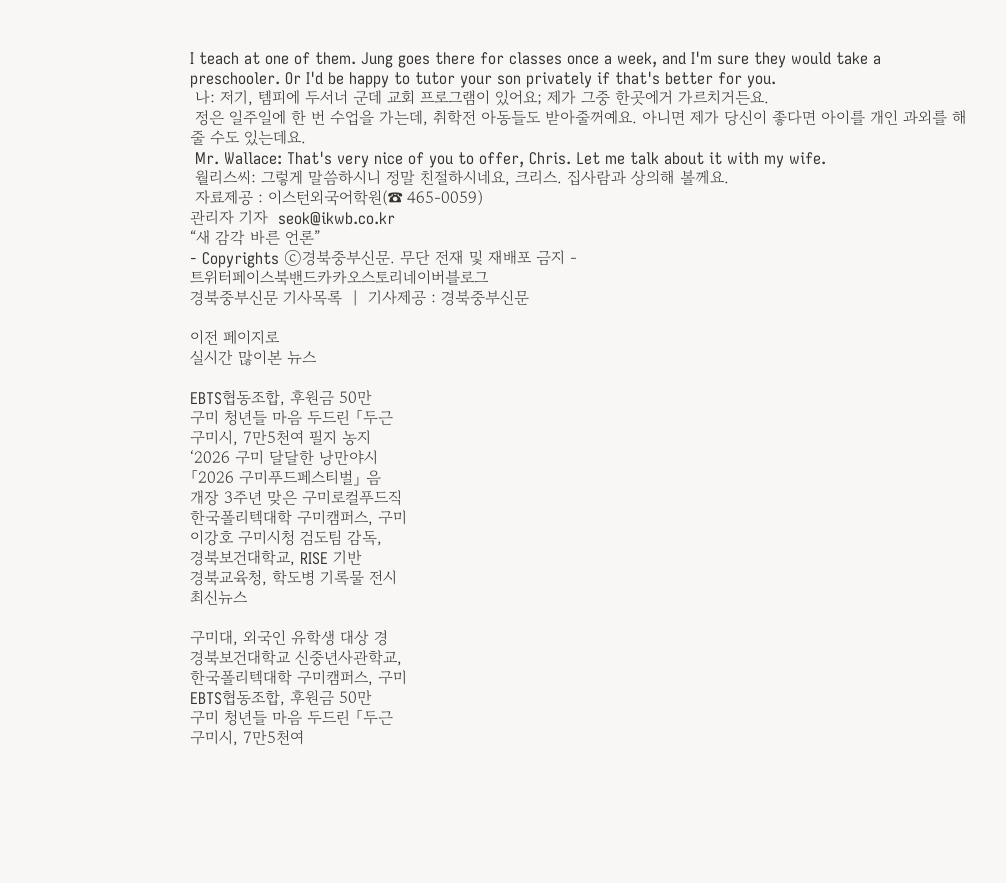I teach at one of them. Jung goes there for classes once a week, and I'm sure they would take a preschooler. Or I'd be happy to tutor your son privately if that's better for you.
 나: 저기, 템피에 두서너 군데 교회 프로그램이 있어요; 제가 그중 한곳에거 가르치거든요.
 정은 일주일에 한 번 수업을 가는데, 취학전 아동들도 받아줄꺼예요. 아니면 제가 당신이 좋다면 아이를 개인 과외를 해줄 수도 있는데요.
 Mr. Wallace: That's very nice of you to offer, Chris. Let me talk about it with my wife.
 월리스씨: 그렇게 말씀하시니 정말 친절하시네요, 크리스. 집사람과 상의해 볼께요.
 자료제공 : 이스턴외국어학원(☎ 465-0059)
관리자 기자  seok@ikwb.co.kr
“새 감각 바른 언론”
- Copyrights ⓒ경북중부신문. 무단 전재 및 재배포 금지 -
트위터페이스북밴드카카오스토리네이버블로그
경북중부신문 기사목록  |  기사제공 : 경북중부신문

이전 페이지로
실시간 많이본 뉴스

EBTS협동조합, 후원금 50만
구미 청년들 마음 두드린 「두근
구미시, 7만5천여 필지 농지
‘2026 구미 달달한 낭만야시
「2026 구미푸드페스티벌」 음
개장 3주년 맞은 구미로컬푸드직
한국폴리텍대학 구미캠퍼스, 구미
이강호 구미시청 검도팀 감독,
경북보건대학교, RISE 기반
경북교육청, 학도병 기록물 전시
최신뉴스

구미대, 외국인 유학생 대상 경
경북보건대학교 신중년사관학교,
한국폴리텍대학 구미캠퍼스, 구미
EBTS협동조합, 후원금 50만
구미 청년들 마음 두드린 「두근
구미시, 7만5천여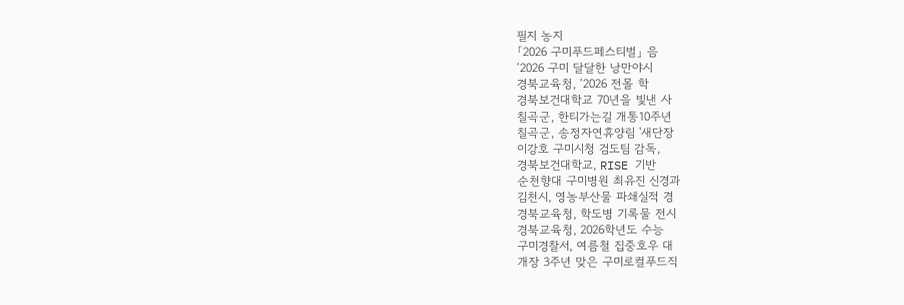필지 농지
「2026 구미푸드페스티벌」 음
‘2026 구미 달달한 낭만야시
경북교육청, ‘2026 전몰 학
경북보건대학교 70년을 빛낸 사
칠곡군, 한티가는길 개통10주년
칠곡군, 송정자연휴양림 '새단장
이강호 구미시청 검도팀 감독,
경북보건대학교, RISE 기반
순천향대 구미병원 최유진 신경과
김천시, 영농부산물 파쇄실적 경
경북교육청, 학도병 기록물 전시
경북교육청, 2026학년도 수능
구미경찰서, 여름철 집중호우 대
개장 3주년 맞은 구미로컬푸드직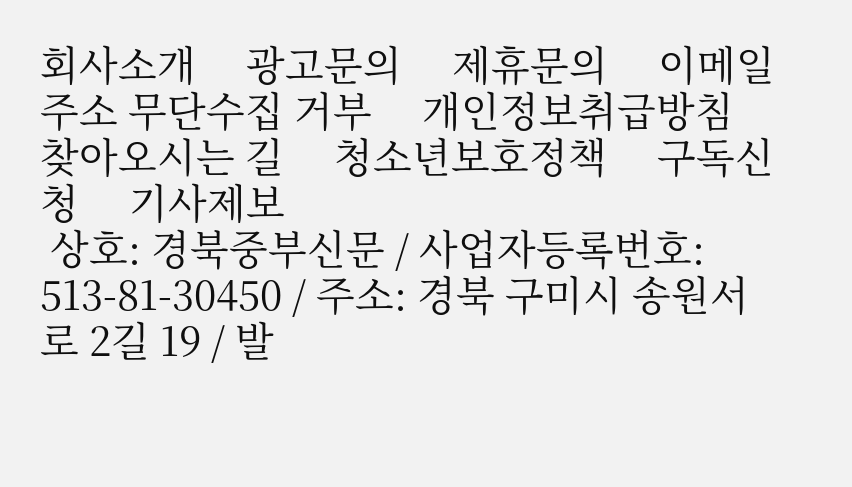회사소개     광고문의     제휴문의     이메일주소 무단수집 거부     개인정보취급방침     찾아오시는 길     청소년보호정책     구독신청     기사제보
 상호: 경북중부신문 / 사업자등록번호: 513-81-30450 / 주소: 경북 구미시 송원서로 2길 19 / 발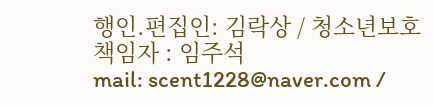행인.편집인: 김락상 / 청소년보호책임자 : 임주석
mail: scent1228@naver.com /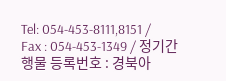Tel: 054-453-8111,8151 / Fax : 054-453-1349 / 정기간행물 등록번호 : 경북아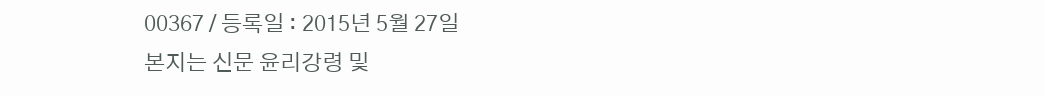00367 / 등록일 : 2015년 5월 27일
본지는 신문 윤리강령 및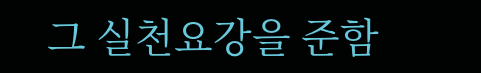그 실천요강을 준함